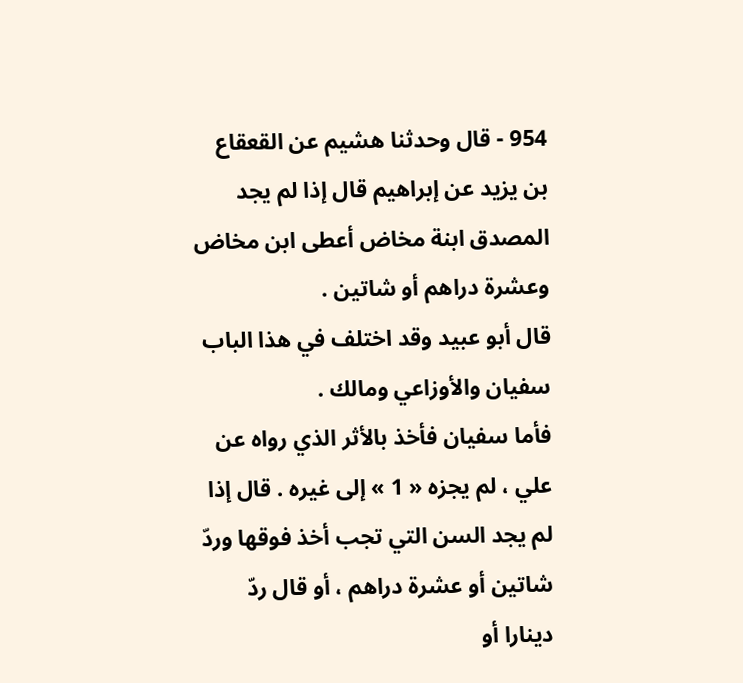954 - قال وحدثنا هشيم عن القعقاع بن يزيد عن إبراهيم قال إذا لم يجد المصدق ابنة مخاض أعطى ابن مخاض وعشرة دراهم أو شاتين .
قال أبو عبيد وقد اختلف في هذا الباب سفيان والأوزاعي ومالك .
فأما سفيان فأخذ بالأثر الذي رواه عن علي ، لم يجزه « 1 » إلى غيره . قال إذا لم يجد السن التي تجب أخذ فوقها وردّ شاتين أو عشرة دراهم ، أو قال ردّ دينارا أو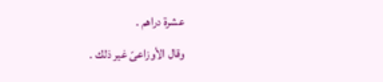عشرة دراهم .
وقال الأوزاعىّ غير ذلك .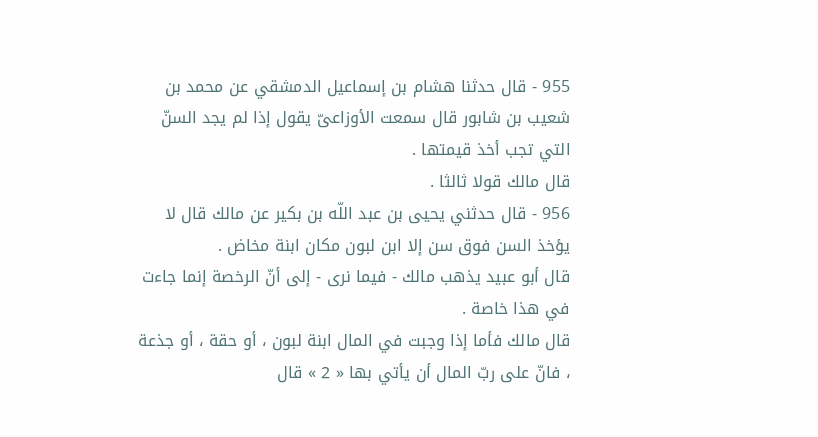955 - قال حدثنا هشام بن إسماعيل الدمشقي عن محمد بن شعيب بن شابور قال سمعت الأوزاعىّ يقول إذا لم يجد السنّ التي تجب أخذ قيمتها .
قال مالك قولا ثالثا .
956 - قال حدثني يحيى بن عبد اللّه بن بكير عن مالك قال لا يؤخذ السن فوق سن إلا ابن لبون مكان ابنة مخاض .
قال أبو عبيد يذهب مالك - فيما نرى - إلى أنّ الرخصة إنما جاءت في هذا خاصة .
قال مالك فأما إذا وجبت في المال ابنة لبون ، أو حقة ، أو جذعة ، فانّ على ربّ المال أن يأتي بها « 2 » قال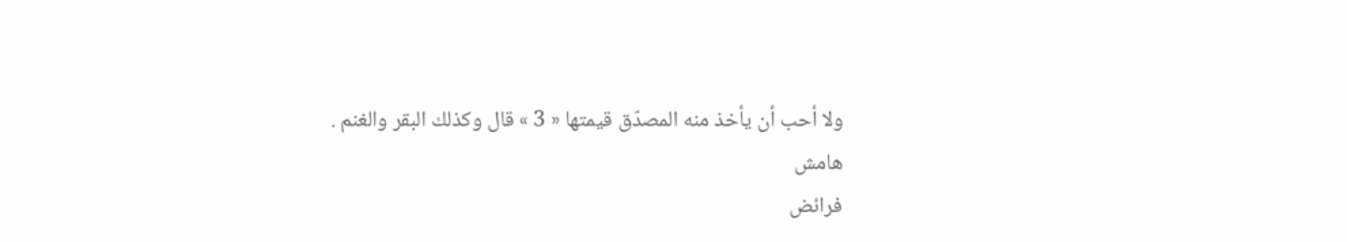ولا أحب أن يأخذ منه المصدّق قيمتها « 3 » قال وكذلك البقر والغنم .
هامش
فرائض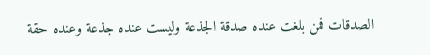الصدقات فمن بلغت عنده صدقة الجذعة وليست عنده جذعة وعنده حقة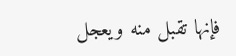فإنها تقبل منه ويعجل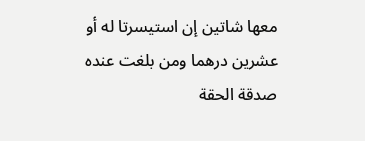معها شاتين إن استيسرتا له أو عشرين درهما ومن بلغت عنده صدقة الحقة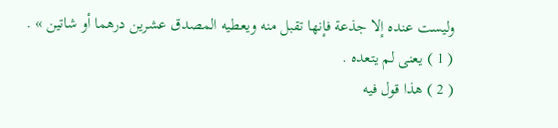وليست عنده إلا جذعة فإنها تقبل منه ويعطيه المصدق عشرين درهما أو شاتين » .
( 1 ) يعنى لم يتعده .
( 2 ) هذا قول فيه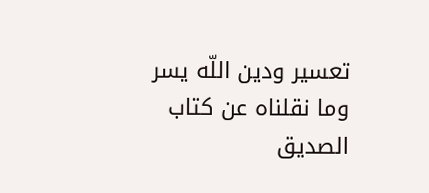تعسير ودين اللّه يسر وما نقلناه عن كتاب الصديق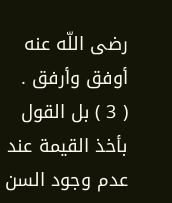رضى اللّه عنه أوفق وأرفق .
( 3 ) بل القول بأخذ القيمة عند عدم وجود السن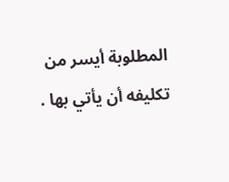المطلوبة أيسر من تكليفه أن يأتي بها .